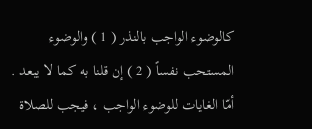كالوضوء الواجب بالنذر ( 1 ) والوضوء المستحب نفساً ( 2 ) إن قلنا به كما لا يبعد .
أمّا الغايات للوضوء الواجب ، فيجب للصلاة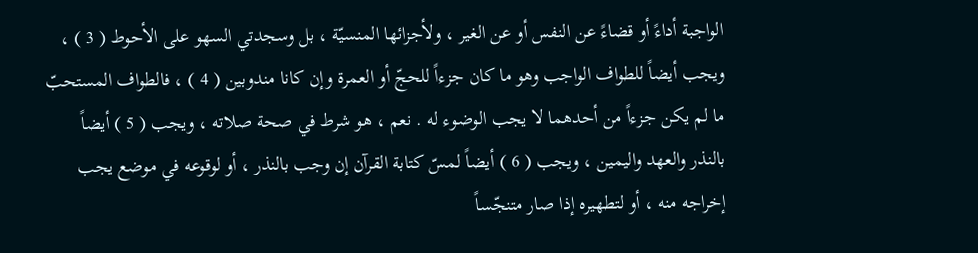الواجبة أداءً أو قضاءً عن النفس أو عن الغير ، ولأجزائها المنسيّة ، بل وسجدتي السهو على الأحوط ( 3 ) ، ويجب أيضاً للطواف الواجب وهو ما كان جزءاً للحجّ أو العمرة وإن كانا مندوبين ( 4 ) ، فالطواف المستحبّ ما لم يكن جزءاً من أحدهما لا يجب الوضوء له . نعم ، هو شرط في صحة صلاته ، ويجب ( 5 ) أيضاً بالنذر والعهد واليمين ، ويجب ( 6 ) أيضاً لمسّ كتابة القرآن إن وجب بالنذر ، أو لوقوعه في موضع يجب إخراجه منه ، أو لتطهيره إذا صار متنجّساً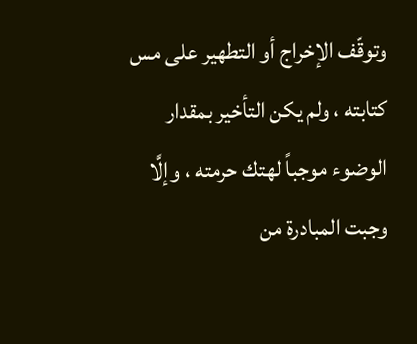وتوقّف الإخراج أو التطهير على مس كتابته ، ولم يكن التأخير بمقدار الوضوء موجباً لهتك حرمته ، وإلَّا وجبت المبادرة من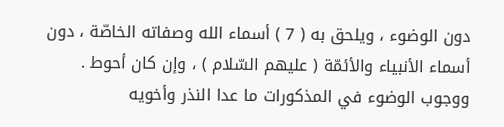دون الوضوء ، ويلحق به ( 7 ) أسماء الله وصفاته الخاصّة ، دون أسماء الأنبياء والأئمّة ( عليهم السّلام ) ، وإن كان أحوط .
ووجوب الوضوء في المذكورات ما عدا النذر وأخويه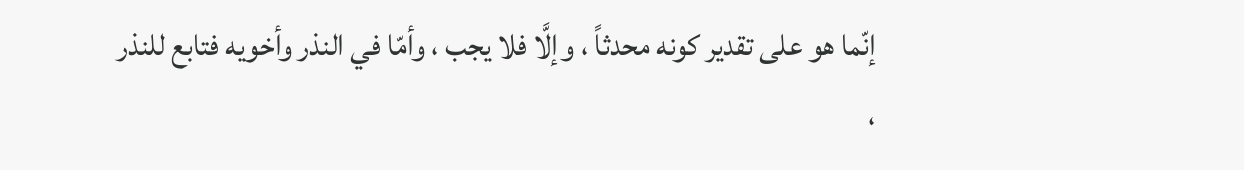إنّما هو على تقدير كونه محدثاً ، وإلَّا فلا يجب ، وأمّا في النذر وأخويه فتابع للنذر ،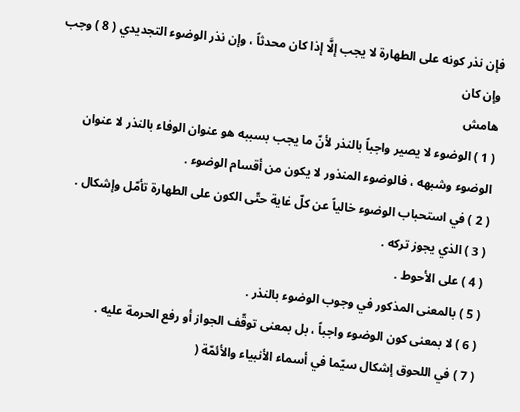فإن نذر كونه على الطهارة لا يجب إلَّا إذا كان محدثاً ، وإن نذر الوضوء التجديدي ( 8 ) وجب وإن كان
هامش
( 1 ) الوضوء لا يصير واجباً بالنذر لأنّ ما يجب بسببه هو عنوان الوفاء بالنذر لا عنوان الوضوء وشبهه ، فالوضوء المنذور لا يكون من أقسام الوضوء .
( 2 ) في استحباب الوضوء خالياً عن كلّ غاية حتّى الكون على الطهارة تأمّل وإشكال .
( 3 ) الذي يجوز تركه .
( 4 ) على الأحوط .
( 5 ) بالمعنى المذكور في وجوب الوضوء بالنذر .
( 6 ) لا بمعنى كون الوضوء واجباً ، بل بمعنى توقّف الجواز أو رفع الحرمة عليه .
( 7 ) في اللحوق إشكال سيّما في أسماء الأنبياء والأئمّة (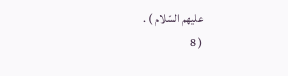عليهم السّلام ) .
( 8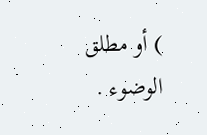) أو مطلق الوضوء .